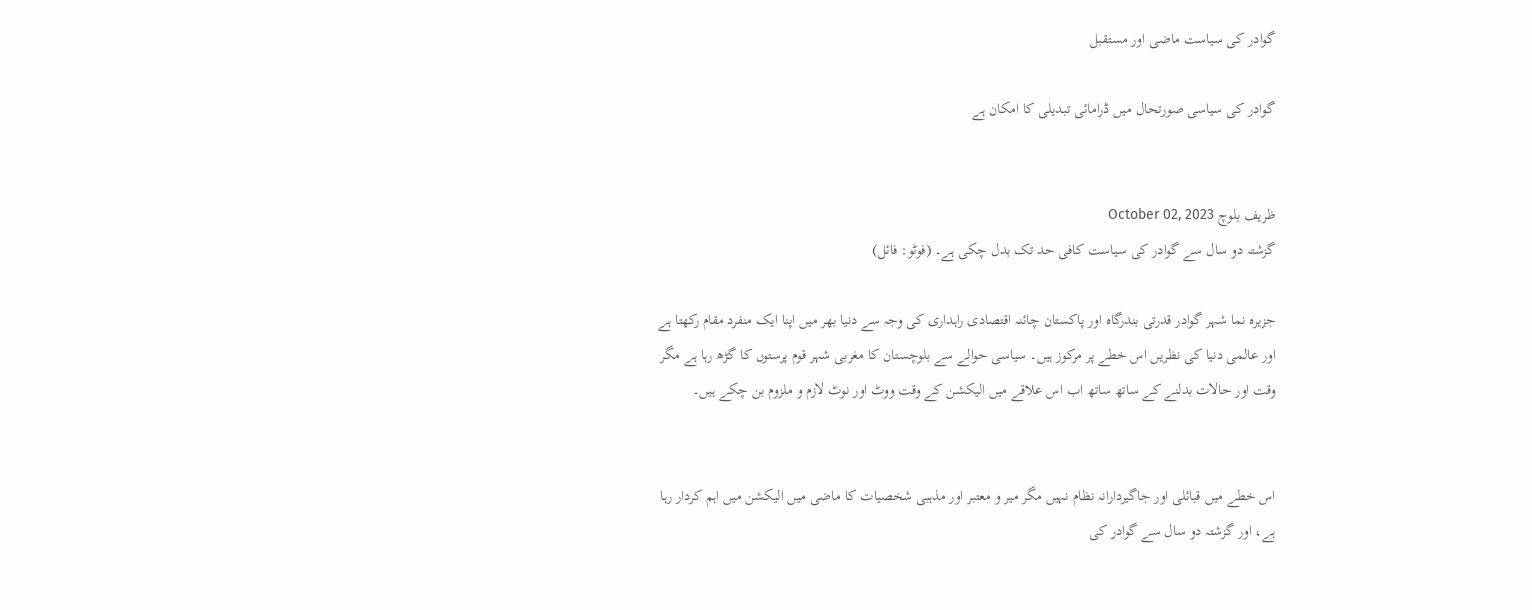گوادر کی سیاست ماضی اور مستقبل

گوادر کی سیاسی صورتحال میں ڈرامائی تبدیلی کا امکان ہے


ظریف بلوچ October 02, 2023
گزشتہ دو سال سے گوادر کی سیاست کافی حد تک بدل چکی ہے۔ (فوٹو: فائل)

جزیرہ نما شہر گوادر قدرتی بندرگاہ اور پاکستان چائنہ اقتصادی راہداری کی وجہ سے دنیا بھر میں اپنا ایک منفرد مقام رکھتا ہے اور عالمی دنیا کی نظریں اس خطے پر مرکوز ہیں۔ سیاسی حوالے سے بلوچستان کا مغربی شہر قوم پرستوں کا گڑھ رہا ہے مگر وقت اور حالات بدلنے کے ساتھ ساتھ اب اس علاقے میں الیکشن کے وقت ووٹ اور نوٹ لازم و ملزوم بن چکے ہیں۔


اس خطے میں قبائلی اور جاگیردارانہ نظام نہیں مگر میر و معتبر اور مذہبی شخصیات کا ماضی میں الیکشن میں اہم کردار رہا ہے، اور گزشتہ دو سال سے گوادر کی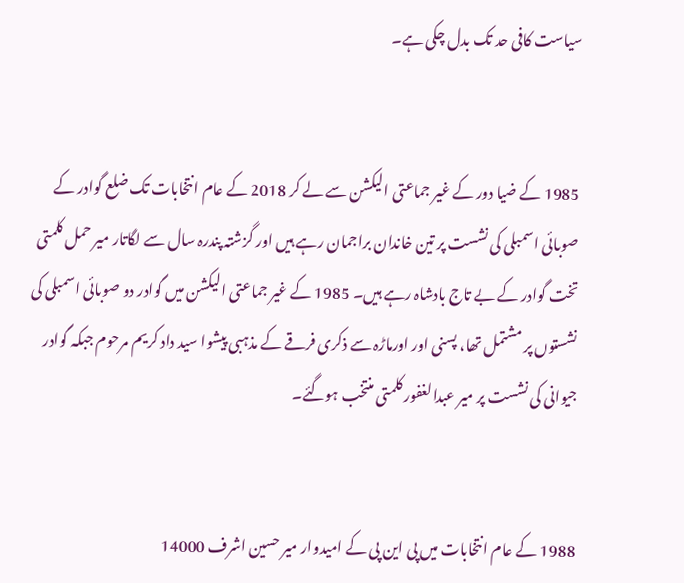سیاست کافی حد تک بدل چکی ہے۔


1985 کے ضیا دور کے غیر جماعتی الیکشن سے لے کر 2018 کے عام انتخابات تک ضلع گوادر کے صوبائی اسمبلی کی نشست پر تین خاندان براجمان رہے ہیں اور گزشتہ پندرہ سال سے لگاتار میر حمل کلمتی تخت گوادر کے بے تاج بادشاہ رہے ہیں۔ 1985 کے غیر جماعتی الیکشن میں گوادر دو صوبائی اسمبلی کی نشستوں پر مشتمل تھا، پسنی اور اورماڑہ سے ذکری فرقے کے مذہبی پیشوا سید داد کریم مرحوم جبکہ گوادر جیوانی کی نشست پر میر عبدالغفور کلمتی منتخب ہوگئے۔


1988 کے عام انتخابات میں پی این پی کے امیدوار میر حسین اشرف 14000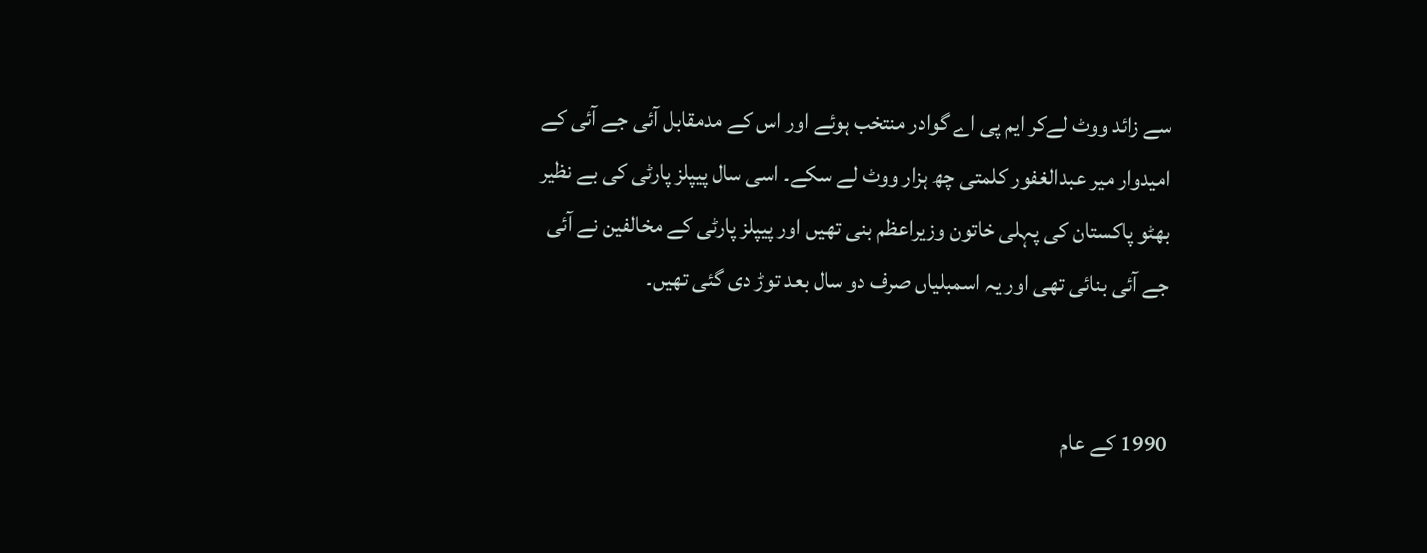سے زائد ووٹ لےکر ایم پی اے گوادر منتخب ہوئے اور اس کے مدمقابل آئی جے آئی کے امیدوار میر عبدالغفور کلمتی چھ ہزار ووٹ لے سکے۔ اسی سال پیپلز پارٹی کی بے نظیر بھٹو پاکستان کی پہلی خاتون وزیراعظم بنی تھیں اور پیپلز پارٹی کے مخالفین نے آئی جے آئی بنائی تھی اور یہ اسمبلیاں صرف دو سال بعد توڑ دی گئی تھیں۔


1990 کے عام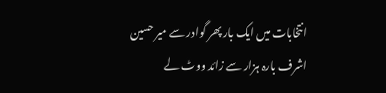انتخابات میں ایک بار پھر گوادر سے میر حسین اشرف بارہ ہزار سے زائد ووٹ لے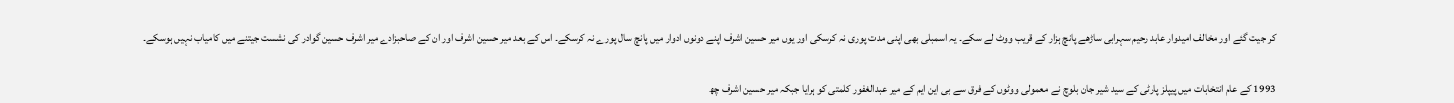کر جیت گئے اور مخالف امیدوار عابد رحیم سہرابی ساڑھے پانچ ہزار کے قریب ووٹ لے سکے۔ یہ اسمبلی بھی اپنی مدت پوری نہ کرسکی اور یوں میر حسین اشرف اپنے دونوں ادوار میں پانچ سال پورے نہ کرسکے۔ اس کے بعد میر حسین اشرف اور ان کے صاحبزادے میر اشرف حسین گوادر کی نشست جیتنے میں کامیاب نہیں ہوسکے۔


1993 کے عام انتخابات میں پیپلز پارٹی کے سید شیر جان بلوچ نے معمولی ووٹوں کے فرق سے بی این ایم کے میر عبدالغفور کلمتی کو ہرایا جبکہ میر حسین اشرف چھ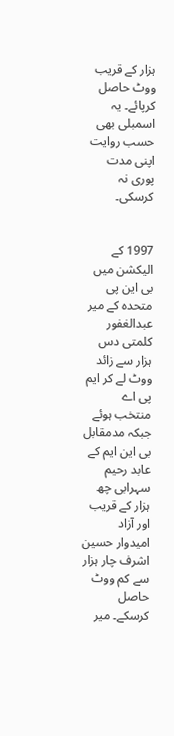ہزار کے قریب ووٹ حاصل کرپائے۔ یہ اسمبلی بھی حسب روایت اپنی مدت پوری نہ کرسکی۔


1997 کے الیکشن میں بی این پی متحدہ کے میر عبدالغفور کلمتی دس ہزار سے زائد ووٹ لے کر ایم پی اے منتخب ہوئے جبکہ مدمقابل بی این ایم کے عابد رحیم سہرابی چھ ہزار کے قریب اور آزاد امیدوار حسین اشرف چار ہزار سے کم ووٹ حاصل کرسکے۔ میر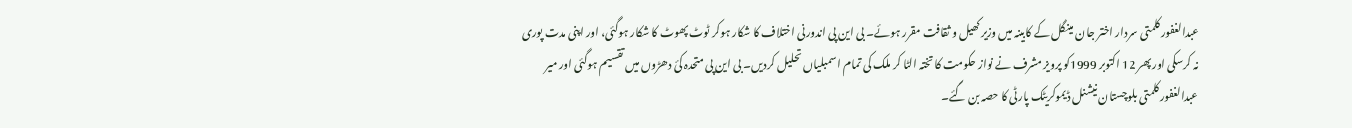عبدالغفور کلمتی سردار اختر جان مینگل کے کابینہ میں وزیر کھیل و ثقافت مقرر ہوئے۔ بی این پی اندورنی اختلاف کا شکار ہوکر ٹوٹ پھوٹ کا شکار ہوگئی، اور اپنی مدت پوری نہ کرسکی اور پھر 12 اکتوبر 1999کو پرویز مشرف نے نواز حکومت کا تختہ الٹا کر ملک کی تمام اسمبلیاں تحلیل کردیں۔ بی این پی متحدہ کئ دھڑوں میں تقسیم ہوگئی اور میر عبدالغفور کلمتی بلوچستان نیشنل ڈیموکریٹک پارٹی کا حصہ بن گئے۔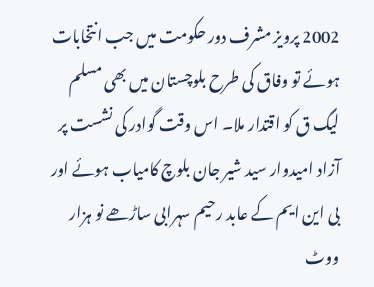2002 پرویز مشرف دور حکومت میں جب انتخابات ہوئے تو وفاق کی طرح بلوچستان میں بھی مسلم لیگ ق کو اقتدار ملا۔ اس وقت گوادر کی نشست پر آزاد امیدوار سید شیر جان بلوچ کامیاب ہوئے اور بی این ایم کے عابد رحیم سہرابی ساڑھے نو ہزار ووٹ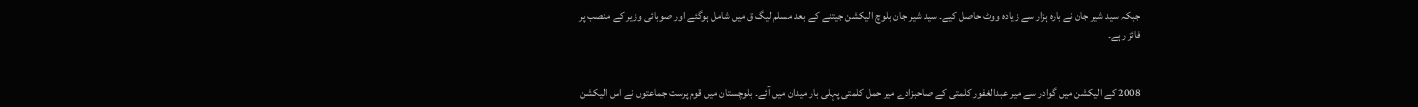جبکہ سید شیر جان نے بارہ ہزار سے زیادہ ووٹ حاصل کیے۔ سید شیر جان بلوچ الیکشن جیتنے کے بعد مسلم لیگ ق میں شامل ہوگئے اور صوبائی وزیر کے منصب پر فائز رہے۔


2008 کے الیکشن میں گوادر سے میر عبدالغفور کلمتی کے صاحبزادے میر حمل کلمتی پہلی بار میدان میں آئے۔ بلوچستان میں قوم پرست جماعتوں نے اس الیکشن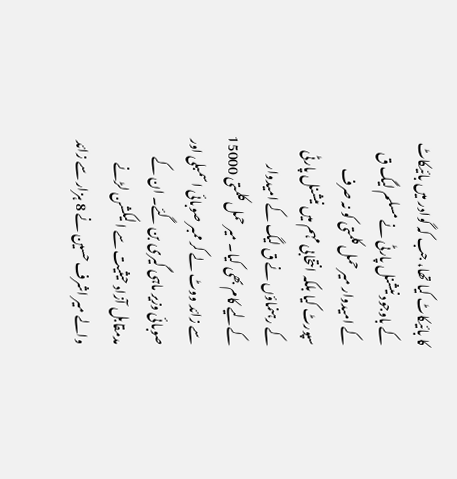کا بائیکاٹ کیا تھا، جب کہ گوادر میں بائیکاٹ کے باوجود نیشنل پارٹی نے مسلم لیگ ق کے امیدوار میر حمل کلمتی کو نہ صرف سپورٹ کیا بلکہ انتخابی مہم میں نیشنل پارٹی کے رہنماؤں نے ق لیگ کے امیدوار کےلیے کام بھی کیا۔ میر حمل کلمتی 15000 سے زائد ووٹ لے کر ممبر صوبائی اسمبلی اور صوبائی وزیر ماہی گیری بن گئے۔ ان کے مدمقابل آزاد حیثیت سے الیکشن لڑنے والے میر اشرف حسین نے 8 ہزار سے زائد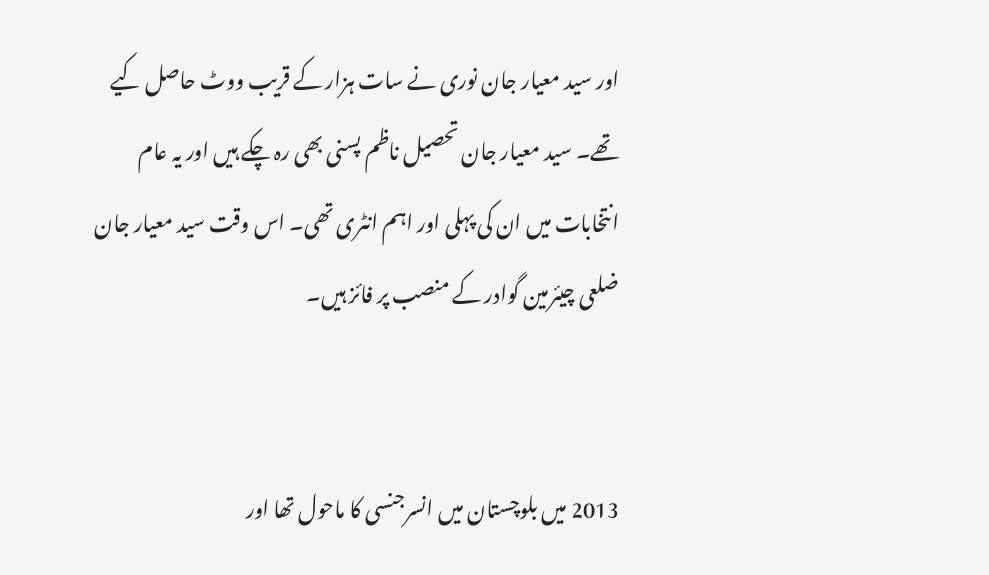اور سید معیار جان نوری نے سات ہزار کے قریب ووٹ حاصل کیے تھے۔ سید معیار جان تحصیل ناظم پسنی بھی رہ چکے ہیں اور یہ عام انتخابات میں ان کی پہلی اور اہم انٹری تھی۔ اس وقت سید معیار جان ضلعی چیئرمین گوادر کے منصب پر فائز ہیں۔


2013 میں بلوچستان میں انسرجنسی کا ماحول تھا اور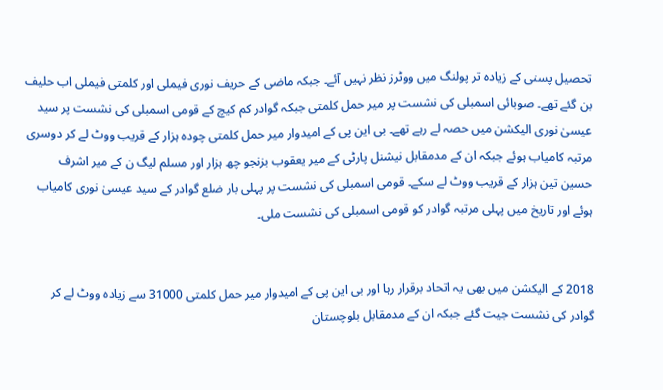تحصیل پسنی کے زیادہ تر پولنگ میں ووٹرز نظر نہیں آئے۔ جبکہ ماضی کے حریف نوری فیملی اور کلمتی فیملی اب حلیف بن گئے تھے۔ صوبائی اسمبلی کی نشست پر میر حمل کلمتی جبکہ گوادر کم کیچ کے قومی اسمبلی کی نشست پر سید عیسیٰ نوری الیکشن میں حصہ لے رہے تھے۔ بی این پی کے امیدوار میر حمل کلمتی چودہ ہزار کے قریب ووٹ لے کر دوسری مرتبہ کامیاب ہوئے جبکہ ان کے مدمقابل نیشنل پارٹی کے میر یعقوب بزنجو چھ ہزار اور مسلم لیگ ن کے میر اشرف حسین تین ہزار کے قریب ووٹ لے سکے۔ قومی اسمبلی کی نشست پر پہلی بار ضلع گوادر کے سید عیسیٰ نوری کامیاب ہوئے اور تاریخ میں پہلی مرتبہ گوادر کو قومی اسمبلی کی نشست ملی۔


2018 کے الیکشن میں بھی یہ اتحاد برقرار رہا اور بی این پی کے امیدوار میر حمل کلمتی 31000 سے زیادہ ووٹ لے کر گوادر کی نشست جیت گئے جبکہ ان کے مدمقابل بلوچستان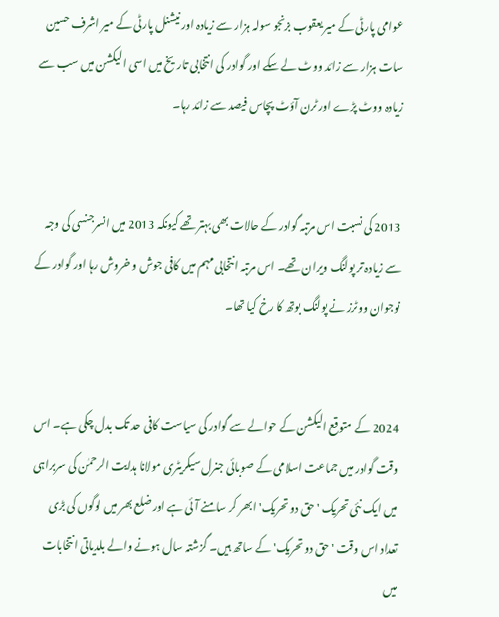عوامی پارٹی کے میر یعقوب بزنجو سولہ ہزار سے زیادہ اور نیشنل پارٹی کے میر اشرف حسین سات ہزار سے زائد ووٹ لے سکے اور گوادر کی انتخابی تاریخ میں اسی الیکشن میں سب سے زیادہ ووٹ پڑے اور ٹرن آؤٹ پچاس فیصد سے زائد رہا۔


2013 کی نسبت اس مرتبہ گوادر کے حالات بھی بہتر تھے کیونکہ 2013 میں انسرجنسی کی وجہ سے زیادہ تر پولنگ ویران تھے۔ اس مرتبہ انتخابی مہم میں کافی جوش و خروش رہا اور گوادر کے نوجوان ووٹرز نے پولنگ بوتھ کا رخ کیا تھا۔


2024 کے متوقع الیکشن کے حوالے سے گوادر کی سیاست کافی حد تک بدل چکی ہے۔ اس وقت گوادر میں جماعت اسلامی کے صوبائی جنرل سیکریٹری مولانا ہدایت الرحمٰن کی سربراہی میں ایک نئی تحریک 'حق دو تحریک' ابھر کر سامنے آئی ہے اور ضلع بھر میں لوگوں کی بڑی تعداد اس وقت 'حق دو تحریک' کے ساتھ ہیں۔ گزشتہ سال ہونے والے بلدیاتی انتخابات میں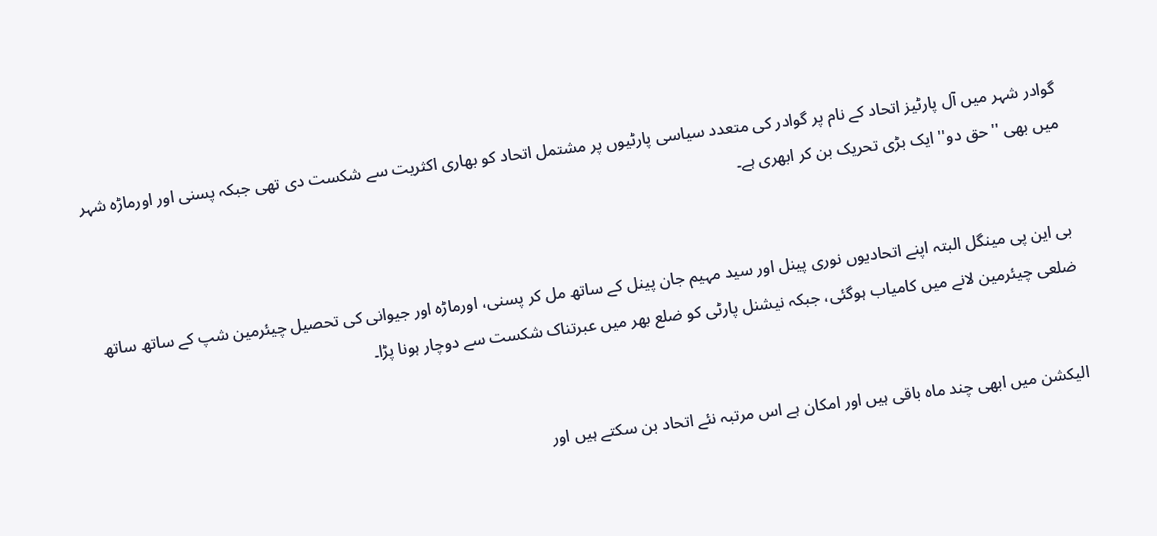گوادر شہر میں آل پارٹیز اتحاد کے نام پر گوادر کی متعدد سیاسی پارٹیوں پر مشتمل اتحاد کو بھاری اکثریت سے شکست دی تھی جبکہ پسنی اور اورماڑہ شہر میں بھی ''حق دو'' ایک بڑی تحریک بن کر ابھری ہے۔


بی این پی مینگل البتہ اپنے اتحادیوں نوری پینل اور سید مہیم جان پینل کے ساتھ مل کر پسنی، اورماڑہ اور جیوانی کی تحصیل چیئرمین شپ کے ساتھ ساتھ ضلعی چیئرمین لانے میں کامیاب ہوگئی، جبکہ نیشنل پارٹی کو ضلع بھر میں عبرتناک شکست سے دوچار ہونا پڑا۔


الیکشن میں ابھی چند ماہ باقی ہیں اور امکان ہے اس مرتبہ نئے اتحاد بن سکتے ہیں اور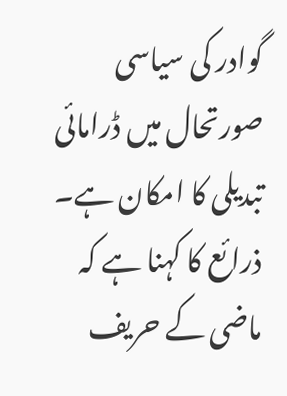گوادر کی سیاسی صورتحال میں ڈرامائی تبدیلی کا امکان ہے۔ ذرائع کا کہنا ہے کہ ماضی کے حریف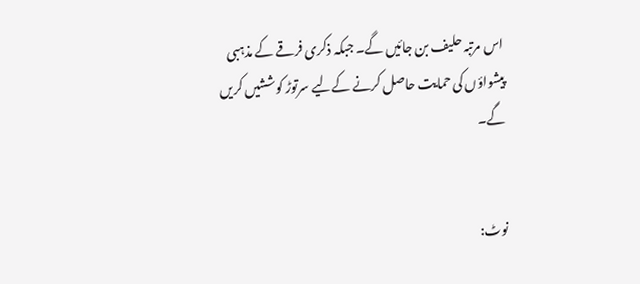اس مرتبہ حلیف بن جائیں گے۔ جبکہ ذکری فرقے کے مذہبی پیشواؤں کی حمایت حاصل کرنے کےلیے سرتوڑ کوششیں کریں گے۔


نوٹ: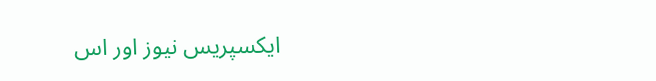ایکسپریس نیوز اور اس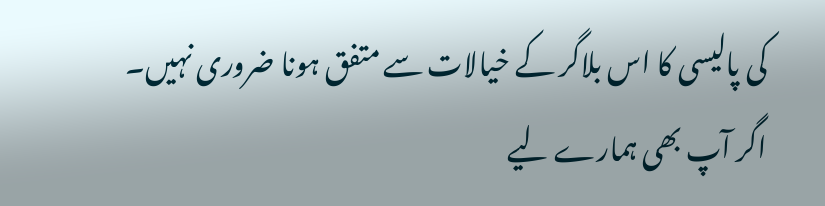کی پالیسی کا اس بلاگر کے خیالات سے متفق ہونا ضروری نہیں۔
اگر آپ بھی ہمارے لیے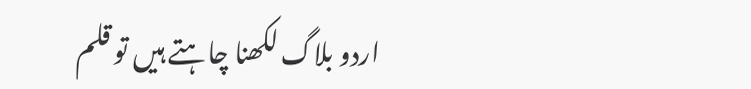اردو بلاگ لکھنا چاہتے ہیں تو قلم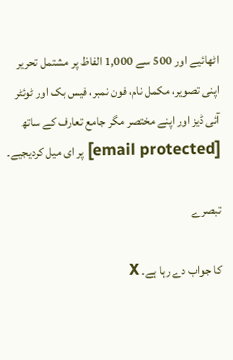اٹھائیے اور 500 سے 1,000 الفاظ پر مشتمل تحریر اپنی تصویر، مکمل نام، فون نمبر، فیس بک اور ٹوئٹر آئی ڈیز اور اپنے مختصر مگر جامع تعارف کے ساتھ [email protected] پر ای میل کردیجیے۔

تبصرے

کا جواب دے رہا ہے۔ X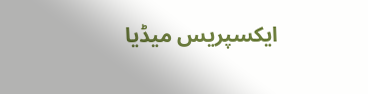ایکسپریس میڈیا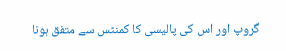گروپ اور اس کی پالیسی کا کمنٹس سے متفق ہونا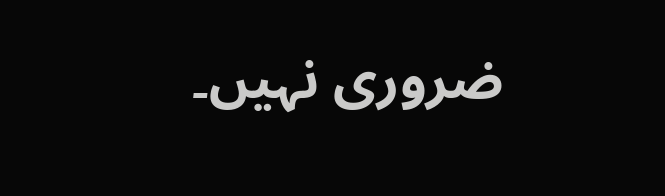ضروری نہیں۔